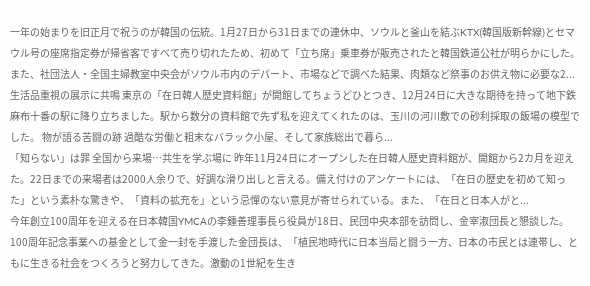一年の始まりを旧正月で祝うのが韓国の伝統。1月27日から31日までの連休中、ソウルと釜山を結ぶKTX(韓国版新幹線)とセマウル号の座席指定券が帰省客ですべて売り切れたため、初めて「立ち席」乗車券が販売されたと韓国鉄道公社が明らかにした。 また、社団法人・全国主婦教室中央会がソウル市内のデパート、市場などで調べた結果、肉類など祭事のお供え物に必要な2...
生活品重視の展示に共鳴 東京の「在日韓人歴史資料館」が開館してちょうどひとつき、12月24日に大きな期待を持って地下鉄麻布十番の駅に降り立ちました。駅から数分の資料館で先ず私を迎えてくれたのは、玉川の河川敷での砂利採取の飯場の模型でした。 物が語る苦闘の跡 過酷な労働と粗末なバラック小屋、そして家族総出で暮ら...
「知らない」は罪 全国から来場…共生を学ぶ場に 昨年11月24日にオープンした在日韓人歴史資料館が、開館から2カ月を迎えた。22日までの来場者は2000人余りで、好調な滑り出しと言える。備え付けのアンケートには、「在日の歴史を初めて知った」という素朴な驚きや、「資料の拡充を」という忌憚のない意見が寄せられている。また、「在日と日本人がと...
今年創立100周年を迎える在日本韓国YMCAの李鍾善理事長ら役員が18日、民団中央本部を訪問し、金宰淑団長と懇談した。 100周年記念事業への基金として金一封を手渡した金団長は、「植民地時代に日本当局と闘う一方、日本の市民とは連帯し、ともに生きる社会をつくろうと努力してきた。激動の1世紀を生き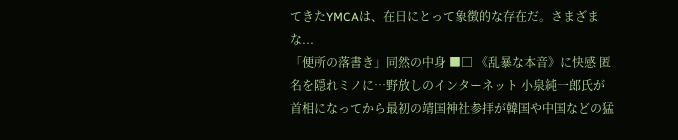てきたYMCAは、在日にとって象徴的な存在だ。さまざまな...
「便所の落書き」同然の中身 ■□ 《乱暴な本音》に快感 匿名を隠れミノに…野放しのインターネット 小泉純一郎氏が首相になってから最初の靖国神社参拝が韓国や中国などの猛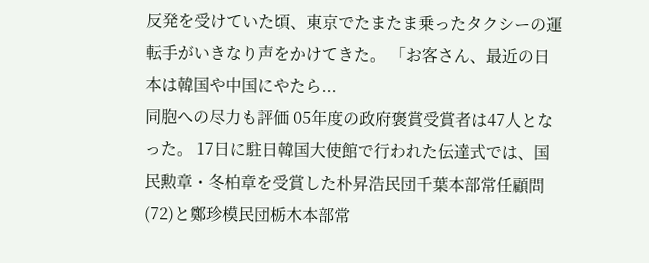反発を受けていた頃、東京でたまたま乗ったタクシーの運転手がいきなり声をかけてきた。 「お客さん、最近の日本は韓国や中国にやたら...
同胞への尽力も評価 05年度の政府褒賞受賞者は47人となった。 17日に駐日韓国大使館で行われた伝達式では、国民勲章・冬柏章を受賞した朴昇浩民団千葉本部常任顧問(72)と鄭珍模民団栃木本部常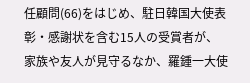任顧問(66)をはじめ、駐日韓国大使表彰・感謝状を含む15人の受賞者が、家族や友人が見守るなか、羅鍾一大使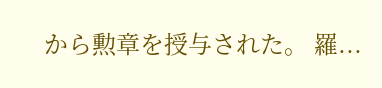から勲章を授与された。 羅...